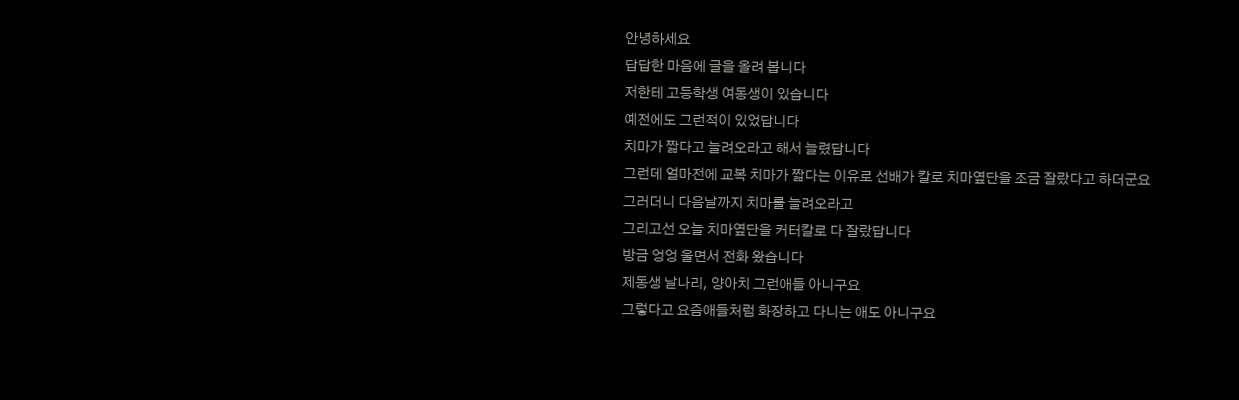안녕하세요
답답한 마음에 글을 올려 봅니다
저한테 고등학생 여동생이 있습니다
예전에도 그런적이 있었답니다
치마가 짧다고 늘려오라고 해서 늘렸답니다
그런데 얼마전에 교복 치마가 짧다는 이유로 선배가 칼로 치마옆단을 조금 잘랐다고 하더군요
그러더니 다음날까지 치마를 늘려오라고
그리고선 오늘 치마옆단을 커터칼로 다 잘랐답니다
방금 엉엉 울면서 전화 왔습니다
제동생 날나리, 양아치 그런애들 아니구요
그렇다고 요즘애들처럼 화장하고 다니는 애도 아니구요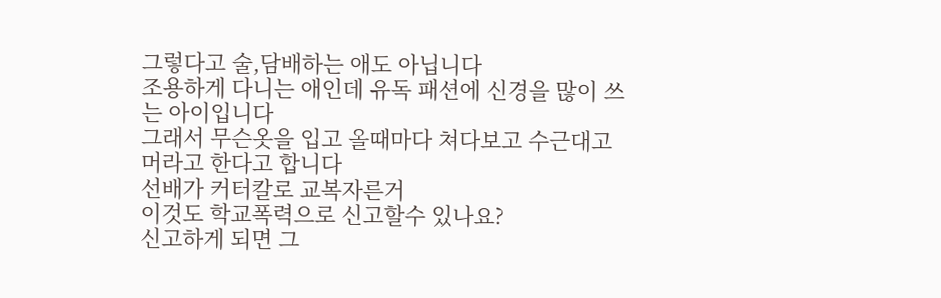그렇다고 술,담배하는 애도 아닙니다
조용하게 다니는 애인데 유독 패션에 신경을 많이 쓰는 아이입니다
그래서 무슨옷을 입고 올때마다 쳐다보고 수근대고 머라고 한다고 합니다
선배가 커터칼로 교복자른거
이것도 학교폭력으로 신고할수 있나요?
신고하게 되면 그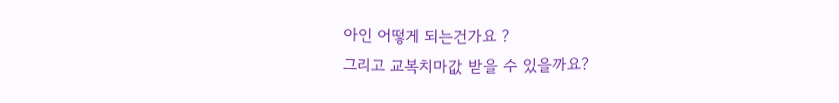아인 어떻게 되는건가요 ?
그리고 교복치마값 받을 수 있을까요?